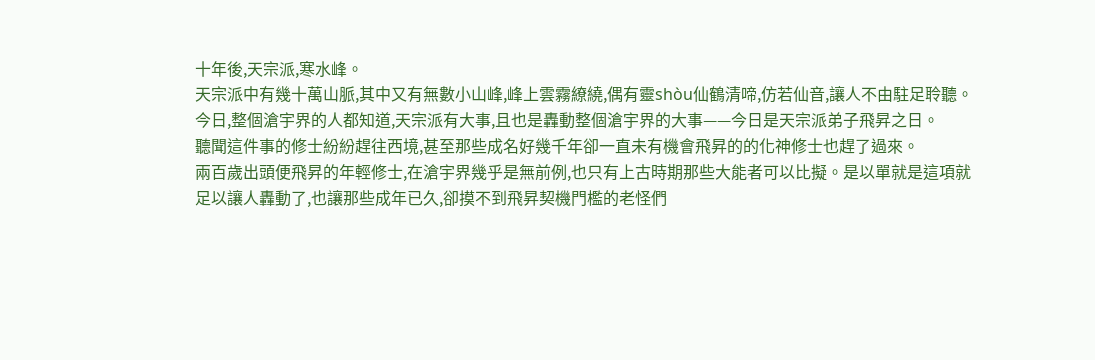十年後,天宗派,寒水峰。
天宗派中有幾十萬山脈,其中又有無數小山峰,峰上雲霧繚繞,偶有靈shòu仙鶴清啼,仿若仙音,讓人不由駐足聆聽。
今日,整個滄宇界的人都知道,天宗派有大事,且也是轟動整個滄宇界的大事——今日是天宗派弟子飛昇之日。
聽聞這件事的修士紛紛趕往西境,甚至那些成名好幾千年卻一直未有機會飛昇的的化神修士也趕了過來。
兩百歲出頭便飛昇的年輕修士,在滄宇界幾乎是無前例,也只有上古時期那些大能者可以比擬。是以單就是這項就足以讓人轟動了,也讓那些成年已久,卻摸不到飛昇契機門檻的老怪們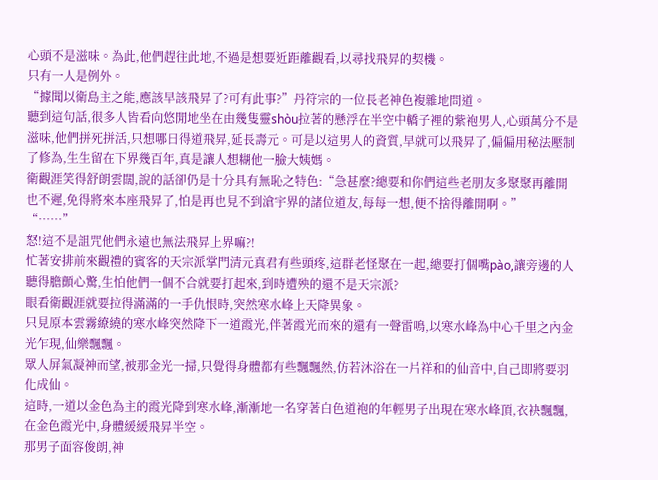心頭不是滋味。為此,他們趕往此地,不過是想要近距離觀看,以尋找飛昇的契機。
只有一人是例外。
“據聞以衛島主之能,應該早該飛昇了?可有此事?”丹符宗的一位長老神色複雜地問道。
聽到這句話,很多人皆看向悠閒地坐在由幾隻靈shòu拉著的懸浮在半空中轎子裡的紫袍男人,心頭萬分不是滋味,他們拼死拼活,只想哪日得道飛昇,延長壽元。可是以這男人的資質,早就可以飛昇了,偏偏用秘法壓制了修為,生生留在下界幾百年,真是讓人想糊他一臉大姨媽。
衛觀涯笑得舒朗雲闊,說的話卻仍是十分具有無恥之特色:“急甚麼?總要和你們這些老朋友多聚聚再離開也不遲,免得將來本座飛昇了,怕是再也見不到滄宇界的諸位道友,每每一想,便不捨得離開啊。”
“……”
怒!這不是詛咒他們永遠也無法飛昇上界嘛?!
忙著安排前來觀禮的賓客的天宗派掌門清元真君有些頭疼,這群老怪聚在一起,總要打個嘴pào,讓旁邊的人聽得膽顫心驚,生怕他們一個不合就要打起來,到時遭殃的還不是天宗派?
眼看衛觀涯就要拉得滿滿的一手仇恨時,突然寒水峰上天降異象。
只見原本雲霧繚繞的寒水峰突然降下一道霞光,伴著霞光而來的還有一聲雷鳴,以寒水峰為中心千里之內金光乍現,仙樂飄飄。
眾人屏氣凝神而望,被那金光一掃,只覺得身體都有些飄飄然,仿若沐浴在一片祥和的仙音中,自己即將要羽化成仙。
這時,一道以金色為主的霞光降到寒水峰,漸漸地一名穿著白色道袍的年輕男子出現在寒水峰頂,衣袂飄飄,在金色霞光中,身體緩緩飛昇半空。
那男子面容俊朗,神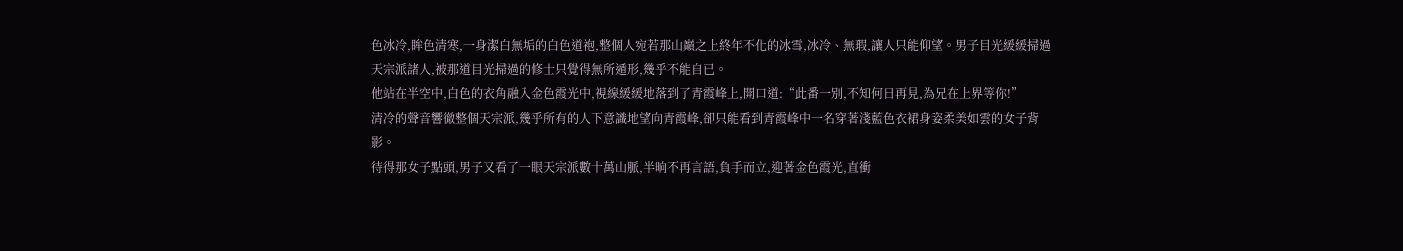色冰冷,眸色清寒,一身潔白無垢的白色道袍,整個人宛若那山巔之上終年不化的冰雪,冰冷、無瑕,讓人只能仰望。男子目光緩緩掃過天宗派諸人,被那道目光掃過的修士只覺得無所遁形,幾乎不能自已。
他站在半空中,白色的衣角融入金色霞光中,視線緩緩地落到了青霞峰上,開口道:“此番一別,不知何日再見,為兄在上界等你!”
清冷的聲音響徹整個天宗派,幾乎所有的人下意識地望向青霞峰,卻只能看到青霞峰中一名穿著淺藍色衣裙身姿柔美如雲的女子背影。
待得那女子點頭,男子又看了一眼天宗派數十萬山脈,半晌不再言語,負手而立,迎著金色霞光,直衝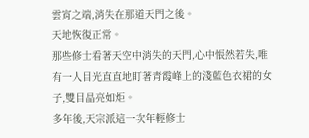雲宵之端,消失在那道天門之後。
天地恢復正常。
那些修士看著天空中消失的天門,心中悵然若失,唯有一人目光直直地盯著青霞峰上的淺藍色衣裙的女子,雙目晶亮如炬。
多年後,天宗派這一次年輕修士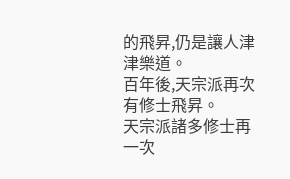的飛昇,仍是讓人津津樂道。
百年後,天宗派再次有修士飛昇。
天宗派諸多修士再一次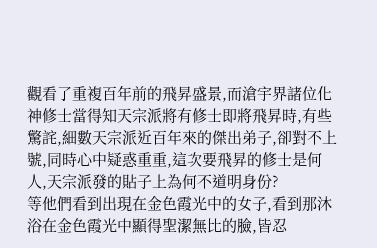觀看了重複百年前的飛昇盛景,而滄宇界諸位化神修士當得知天宗派將有修士即將飛昇時,有些驚詫,細數天宗派近百年來的傑出弟子,卻對不上號,同時心中疑惑重重,這次要飛昇的修士是何人,天宗派發的貼子上為何不道明身份?
等他們看到出現在金色霞光中的女子,看到那沐浴在金色霞光中顯得聖潔無比的臉,皆忍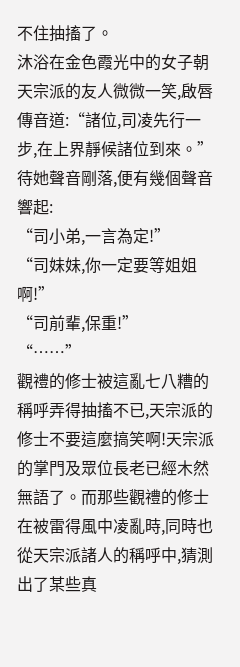不住抽搐了。
沐浴在金色霞光中的女子朝天宗派的友人微微一笑,啟唇傳音道:“諸位,司凌先行一步,在上界靜候諸位到來。”
待她聲音剛落,便有幾個聲音響起:
“司小弟,一言為定!”
“司妹妹,你一定要等姐姐啊!”
“司前輩,保重!”
“……”
觀禮的修士被這亂七八糟的稱呼弄得抽搐不已,天宗派的修士不要這麼搞笑啊!天宗派的掌門及眾位長老已經木然無語了。而那些觀禮的修士在被雷得風中凌亂時,同時也從天宗派諸人的稱呼中,猜測出了某些真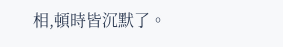相,頓時皆沉默了。